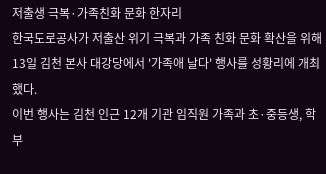저출생 극복·가족친화 문화 한자리
한국도로공사가 저출산 위기 극복과 가족 친화 문화 확산을 위해 13일 김천 본사 대강당에서 '가족애 날다' 행사를 성황리에 개최했다.
이번 행사는 김천 인근 12개 기관 임직원 가족과 초·중등생, 학부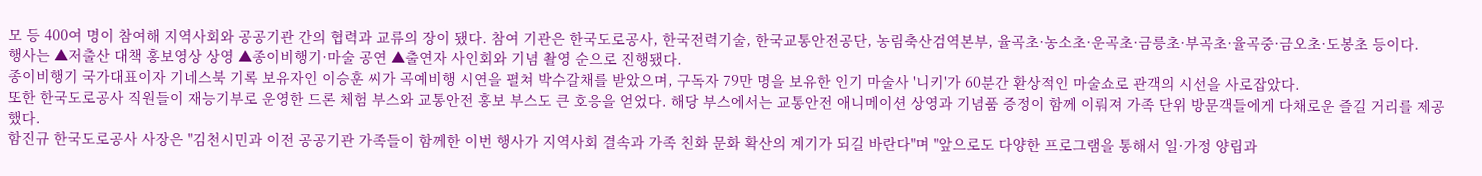모 등 400여 명이 참여해 지역사회와 공공기관 간의 협력과 교류의 장이 됐다. 참여 기관은 한국도로공사, 한국전력기술, 한국교통안전공단, 농림축산검역본부, 율곡초·농소초·운곡초·금릉초·부곡초·율곡중·금오초·도봉초 등이다.
행사는 ▲저출산 대책 홍보영상 상영 ▲종이비행기·마술 공연 ▲출연자 사인회와 기념 촬영 순으로 진행됐다.
종이비행기 국가대표이자 기네스북 기록 보유자인 이승훈 씨가 곡예비행 시연을 펼쳐 박수갈채를 받았으며, 구독자 79만 명을 보유한 인기 마술사 '니키'가 60분간 환상적인 마술쇼로 관객의 시선을 사로잡았다.
또한 한국도로공사 직원들이 재능기부로 운영한 드론 체험 부스와 교통안전 홍보 부스도 큰 호응을 얻었다. 해당 부스에서는 교통안전 애니메이션 상영과 기념품 증정이 함께 이뤄져 가족 단위 방문객들에게 다채로운 즐길 거리를 제공했다.
함진규 한국도로공사 사장은 "김천시민과 이전 공공기관 가족들이 함께한 이번 행사가 지역사회 결속과 가족 친화 문화 확산의 계기가 되길 바란다"며 "앞으로도 다양한 프로그램을 통해서 일·가정 양립과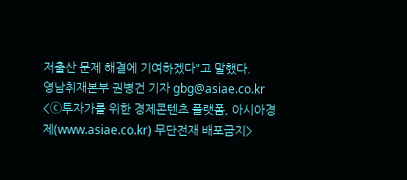저출산 문제 해결에 기여하겠다"고 말했다.
영남취재본부 권병건 기자 gbg@asiae.co.kr
<ⓒ투자가를 위한 경제콘텐츠 플랫폼, 아시아경제(www.asiae.co.kr) 무단전재 배포금지>